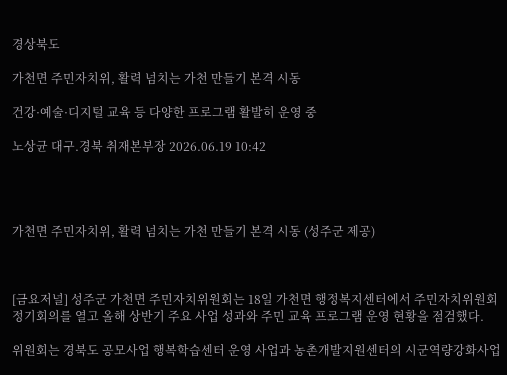경상북도

가천면 주민자치위, 활력 넘치는 가천 만들기 본격 시동

건강·예술·디지털 교육 등 다양한 프로그램 활발히 운영 중

노상균 대구.경북 취재본부장 2026.06.19 10:42




가천면 주민자치위, 활력 넘치는 가천 만들기 본격 시동 (성주군 제공)



[금요저널] 성주군 가천면 주민자치위원회는 18일 가천면 행정복지센터에서 주민자치위원회 정기회의를 열고 올해 상반기 주요 사업 성과와 주민 교육 프로그램 운영 현황을 점검했다.

위원회는 경북도 공모사업 행복학습센터 운영 사업과 농촌개발지원센터의 시군역량강화사업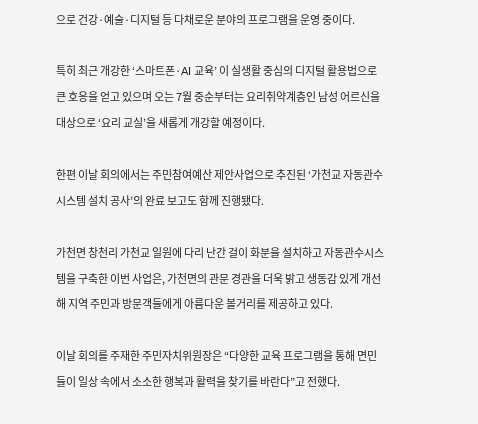으로 건강·예술·디지털 등 다채로운 분야의 프로그램을 운영 중이다.

특히 최근 개강한 ‘스마트폰·AI 교육’ 이 실생활 중심의 디지털 활용법으로 큰 호응을 얻고 있으며 오는 7월 중순부터는 요리취약계층인 남성 어르신을 대상으로 ‘요리 교실’을 새롭게 개강할 예정이다.

한편 이날 회의에서는 주민참여예산 제안사업으로 추진된 ‘가천교 자동관수시스템 설치 공사’의 완료 보고도 함께 진행됐다.

가천면 창천리 가천교 일원에 다리 난간 걸이 화분을 설치하고 자동관수시스템을 구축한 이번 사업은, 가천면의 관문 경관을 더욱 밝고 생동감 있게 개선해 지역 주민과 방문객들에게 아름다운 볼거리를 제공하고 있다.

이날 회의를 주재한 주민자치위원장은 “다양한 교육 프로그램을 통해 면민들이 일상 속에서 소소한 행복과 활력을 찾기를 바란다”고 전했다.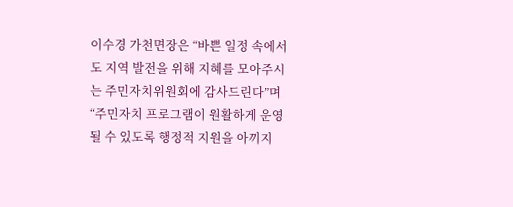이수경 가천면장은 “바쁜 일정 속에서도 지역 발전을 위해 지혜를 모아주시는 주민자치위원회에 감사드린다”며 “주민자치 프로그램이 원활하게 운영될 수 있도록 행정적 지원을 아끼지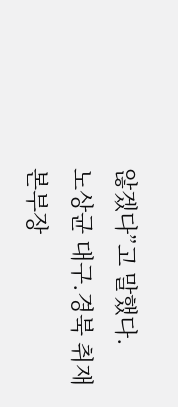않겠다”고 말했다.
노상균 대구.경북 취재본부장